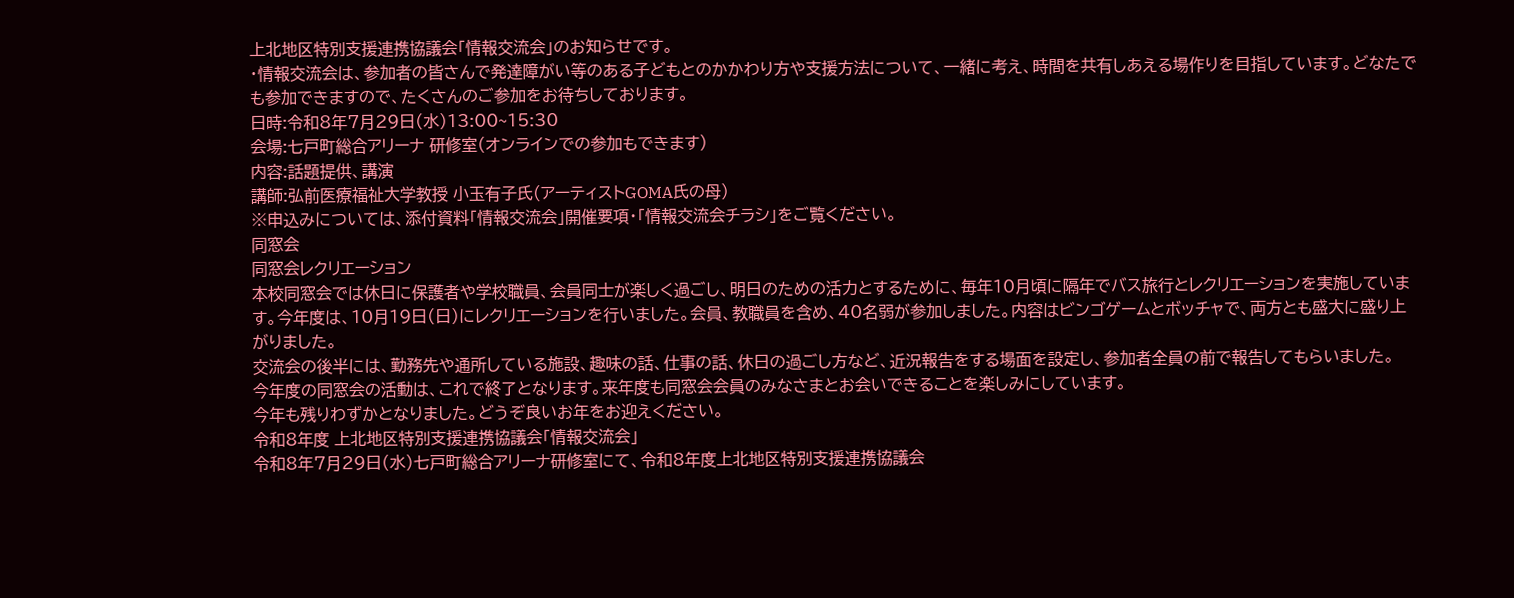上北地区特別支援連携協議会「情報交流会」のお知らせです。
・情報交流会は、参加者の皆さんで発達障がい等のある子どもとのかかわり方や支援方法について、一緒に考え、時間を共有しあえる場作りを目指しています。どなたでも参加できますので、たくさんのご参加をお待ちしております。
日時:令和8年7月29日(水)13:00~15:30
会場:七戸町総合アリーナ 研修室(オンラインでの参加もできます)
内容:話題提供、講演
講師:弘前医療福祉大学教授 小玉有子氏(アーティストGOMA氏の母)
※申込みについては、添付資料「情報交流会」開催要項・「情報交流会チラシ」をご覧ください。
同窓会
同窓会レクリエーション
本校同窓会では休日に保護者や学校職員、会員同士が楽しく過ごし、明日のための活力とするために、毎年10月頃に隔年でバス旅行とレクリエーションを実施しています。今年度は、10月19日(日)にレクリエーションを行いました。会員、教職員を含め、40名弱が参加しました。内容はビンゴゲームとボッチャで、両方とも盛大に盛り上がりました。
交流会の後半には、勤務先や通所している施設、趣味の話、仕事の話、休日の過ごし方など、近況報告をする場面を設定し、参加者全員の前で報告してもらいました。
今年度の同窓会の活動は、これで終了となります。来年度も同窓会会員のみなさまとお会いできることを楽しみにしています。
今年も残りわずかとなりました。どうぞ良いお年をお迎えください。
令和8年度 上北地区特別支援連携協議会「情報交流会」
令和8年7月29日(水)七戸町総合アリーナ研修室にて、令和8年度上北地区特別支援連携協議会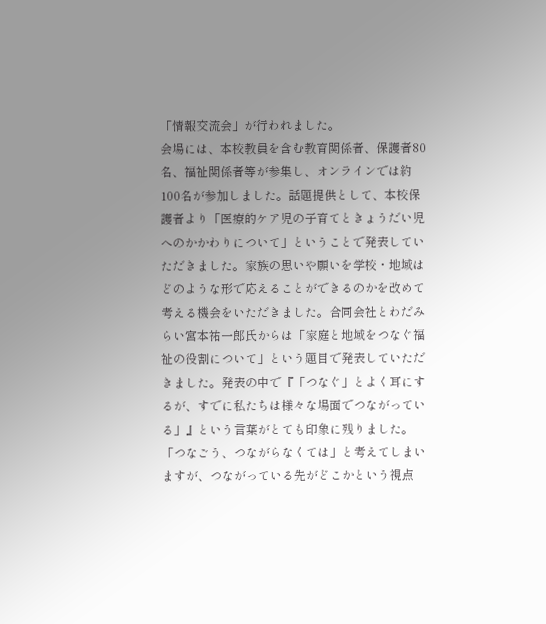「情報交流会」が行われました。
会場には、本校教員を含む教育関係者、保護者80名、福祉関係者等が参集し、オンラインでは約100名が参加しました。話題提供として、本校保護者より「医療的ケア児の子育てときょうだい児へのかかわりについて」ということで発表していただきました。家族の思いや願いを学校・地域はどのような形で応えることができるのかを改めて考える機会をいただきました。合同会社とわだみらい宮本祐一郎氏からは「家庭と地域をつなぐ福祉の役割について」という題目で発表していただきました。発表の中で『「つなぐ」とよく耳にするが、すでに私たちは様々な場面でつながっている」』という言葉がとても印象に残りました。「つなごう、つながらなくては」と考えてしまいますが、つながっている先がどこかという視点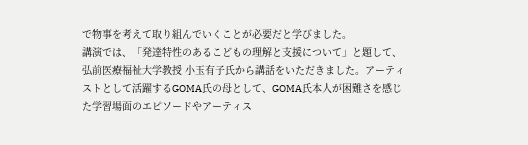で物事を考えて取り組んでいくことが必要だと学びました。
講演では、「発達特性のあるこどもの理解と支援について」と題して、弘前医療福祉大学教授 小玉有子氏から講話をいただきました。アーティストとして活躍するGOMA氏の母として、GOMA氏本人が困難さを感じた学習場面のエピソードやアーティス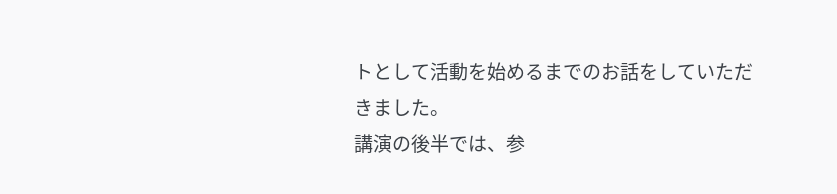トとして活動を始めるまでのお話をしていただきました。
講演の後半では、参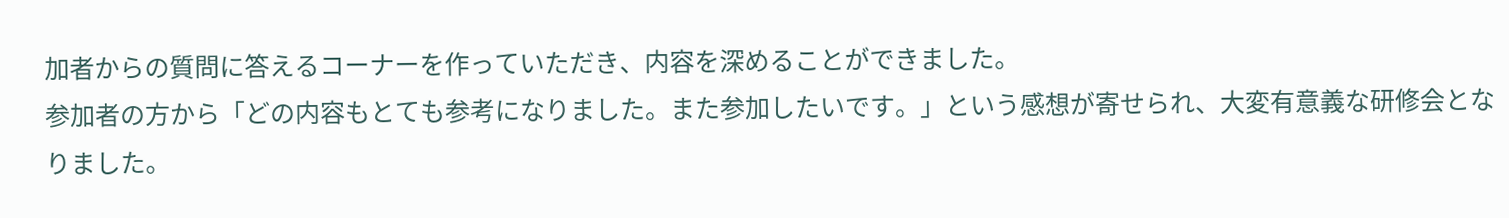加者からの質問に答えるコーナーを作っていただき、内容を深めることができました。
参加者の方から「どの内容もとても参考になりました。また参加したいです。」という感想が寄せられ、大変有意義な研修会となりました。